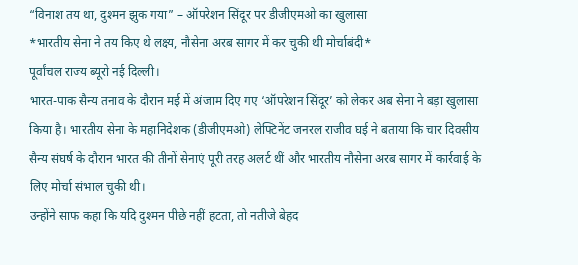“विनाश तय था, दुश्मन झुक गया” – ऑपरेशन सिंदूर पर डीजीएमओ का खुलासा
*भारतीय सेना ने तय किए थे लक्ष्य, नौसेना अरब सागर में कर चुकी थी मोर्चाबंदी*
पूर्वांचल राज्य ब्यूरो नई दिल्ली।
भारत-पाक सैन्य तनाव के दौरान मई में अंजाम दिए गए ‘ऑपरेशन सिंदूर’ को लेकर अब सेना ने बड़ा खुलासा किया है। भारतीय सेना के महानिदेशक (डीजीएमओ) लेफ्टिनेंट जनरल राजीव घई ने बताया कि चार दिवसीय सैन्य संघर्ष के दौरान भारत की तीनों सेनाएं पूरी तरह अलर्ट थीं और भारतीय नौसेना अरब सागर में कार्रवाई के लिए मोर्चा संभाल चुकी थी।
उन्होंने साफ कहा कि यदि दुश्मन पीछे नहीं हटता, तो नतीजे बेहद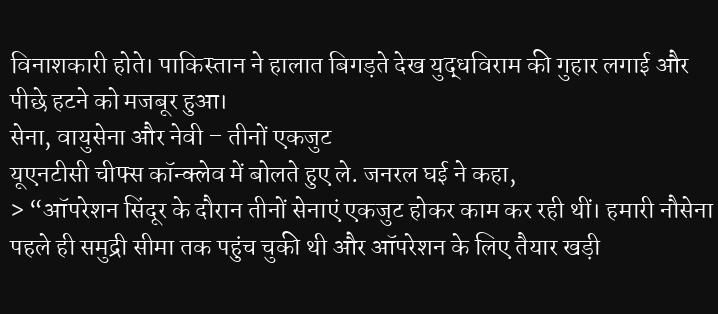विनाशकारी होते। पाकिस्तान ने हालात बिगड़ते देख युद्धविराम की गुहार लगाई और पीछे हटने को मजबूर हुआ।
सेना, वायुसेना और नेवी – तीनों एकजुट
यूएनटीसी चीफ्स कॉन्क्लेव में बोलते हुए ले. जनरल घई ने कहा,
> “ऑपरेशन सिंदूर के दौरान तीनों सेनाएं एकजुट होकर काम कर रही थीं। हमारी नौसेना पहले ही समुद्री सीमा तक पहुंच चुकी थी और ऑपरेशन के लिए तैयार खड़ी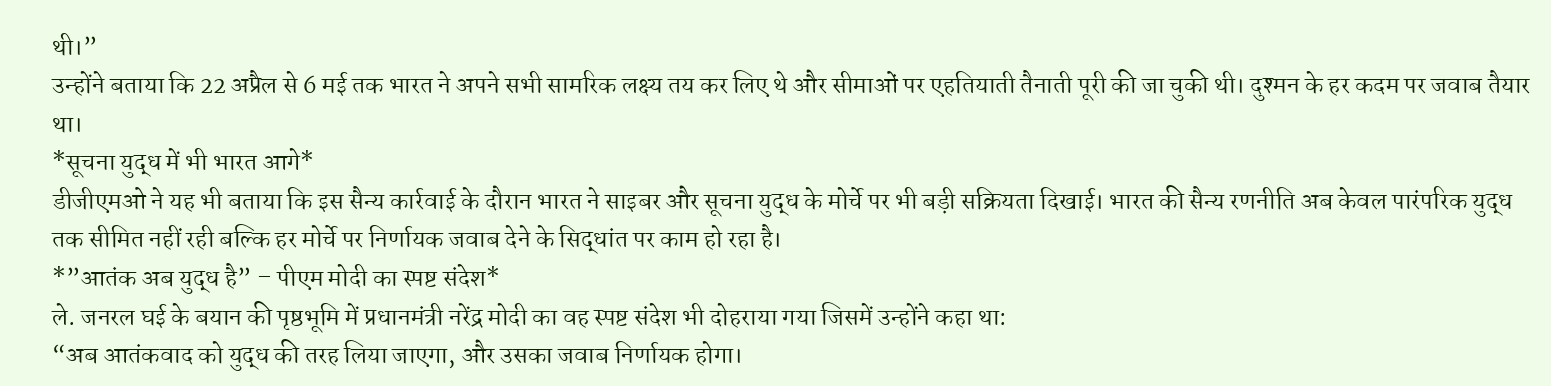थी।”
उन्होंने बताया कि 22 अप्रैल से 6 मई तक भारत ने अपने सभी सामरिक लक्ष्य तय कर लिए थे और सीमाओं पर एहतियाती तैनाती पूरी की जा चुकी थी। दुश्मन के हर कदम पर जवाब तैयार था।
*सूचना युद्ध में भी भारत आगे*
डीजीएमओ ने यह भी बताया कि इस सैन्य कार्रवाई के दौरान भारत ने साइबर और सूचना युद्ध के मोर्चे पर भी बड़ी सक्रियता दिखाई। भारत की सैन्य रणनीति अब केवल पारंपरिक युद्ध तक सीमित नहीं रही बल्कि हर मोर्चे पर निर्णायक जवाब देने के सिद्धांत पर काम हो रहा है।
*”आतंक अब युद्ध है” – पीएम मोदी का स्पष्ट संदेश*
ले. जनरल घई के बयान की पृष्ठभूमि में प्रधानमंत्री नरेंद्र मोदी का वह स्पष्ट संदेश भी दोहराया गया जिसमें उन्होंने कहा था:
“अब आतंकवाद को युद्ध की तरह लिया जाएगा, और उसका जवाब निर्णायक होगा।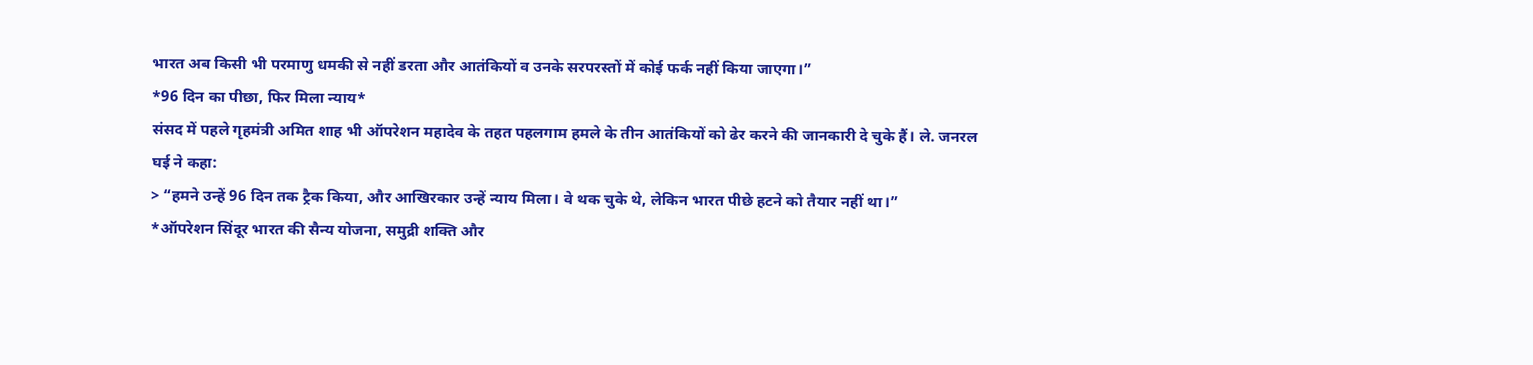भारत अब किसी भी परमाणु धमकी से नहीं डरता और आतंकियों व उनके सरपरस्तों में कोई फर्क नहीं किया जाएगा।”
*96 दिन का पीछा, फिर मिला न्याय*
संसद में पहले गृहमंत्री अमित शाह भी ऑपरेशन महादेव के तहत पहलगाम हमले के तीन आतंकियों को ढेर करने की जानकारी दे चुके हैं। ले. जनरल घई ने कहा:
> “हमने उन्हें 96 दिन तक ट्रैक किया, और आखिरकार उन्हें न्याय मिला। वे थक चुके थे, लेकिन भारत पीछे हटने को तैयार नहीं था।”
*ऑपरेशन सिंदूर भारत की सैन्य योजना, समुद्री शक्ति और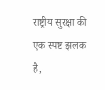राष्ट्रीय सुरक्षा की एक स्पष्ट झलक है,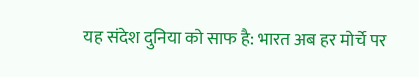यह संदेश दुनिया को साफ है: भारत अब हर मोर्चे पर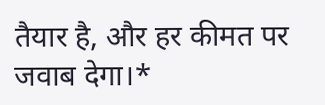तैयार है, और हर कीमत पर जवाब देगा।*